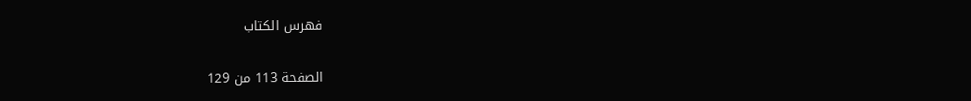فهرس الكتاب

الصفحة 113 من 129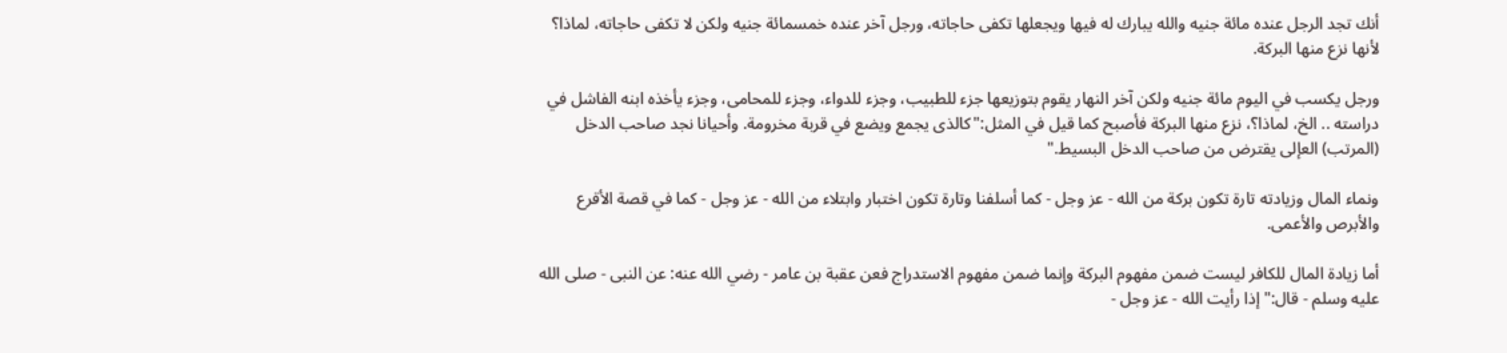أنك تجد الرجل عنده مائة جنيه والله يبارك له فيها ويجعلها تكفى حاجاته، ورجل آخر عنده خمسمائة جنيه ولكن لا تكفى حاجاته، لماذا؟ لأنها نزع منها البركة.

ورجل يكسب في اليوم مائة جنيه ولكن آخر النهار يقوم بتوزيعها جزء للطبيب، وجزء للدواء، وجزء للمحامى، وجزء يأخذه ابنه الفاشل في دراسته .. الخ، لماذا؟، نزع منها البركة فأصبح كما قيل في المثل:"كالذى يجمع ويضع في قربة مخرومة. وأحيانا نجد صاحب الدخل (المرتب) العإلى يقترض من صاحب الدخل البسيط."

ونماء المال وزيادته تارة تكون بركة من الله - عز وجل - كما أسلفنا وتارة تكون اختبار وابتلاء من الله - عز وجل - كما في قصة الأقرع والأبرص والأعمى.

أما زيادة المال للكافر ليست ضمن مفهوم البركة وإنما ضمن مفهوم الاستدراج فعن عقبة بن عامر - رضي الله عنه: عن النبى - صلى الله عليه وسلم - قال:"إذا رأيت الله - عز وجل -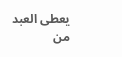يعطى العبد من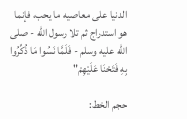الدنيا على معاصيه ما يحب، فإنما هو استدراج ثم تلا رسول الله - صلى الله عليه وسلم - فَلَمَّا نَسُوا مَا ذُكِّرُوا بِهِ فَتَحْنَا عَلَيْهِمْ"

حجم الخط: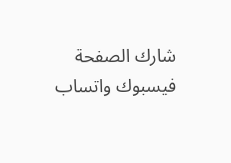شارك الصفحة
فيسبوك واتساب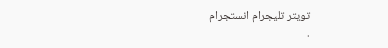تويتر تليجرام انستجرام
.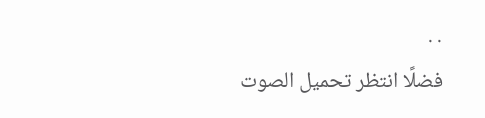. .
فضلًا انتظر تحميل الصوت